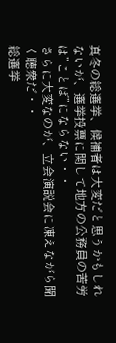真冬の総選挙、候補者は大変だと思うかもしれないが、選挙投票に関して地方の公務員の苦労は”ことば”にならない・・
さらに大変なのが、立会演説会に凍えながら聞く聴衆だ・・
総選挙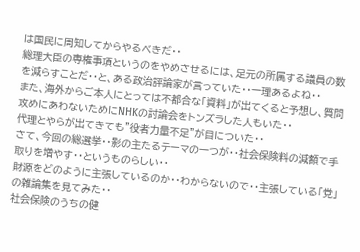は国民に周知してからやるべきだ・・
総理大臣の専権事項というのをやめさせるには、足元の所属する議員の数を減らすことだ・・と、ある政治評論家が言っていた・・一理あるよね・・
また、海外からご本人にとっては不都合な「資料」が出てくると予想し、質問攻めにあわないためにNHKの討論会をトンズラした人もいた・・
代理とやらが出てきても”役者力量不足”が目についた・・
さて、今回の総選挙・・影の主たるテーマの一つが・・社会保険料の減額で手取りを増やす・・というものらしい・・
財源をどのように主張しているのか・・わからないので・・主張している「党」の雑論集を見てみた・・
社会保険のうちの健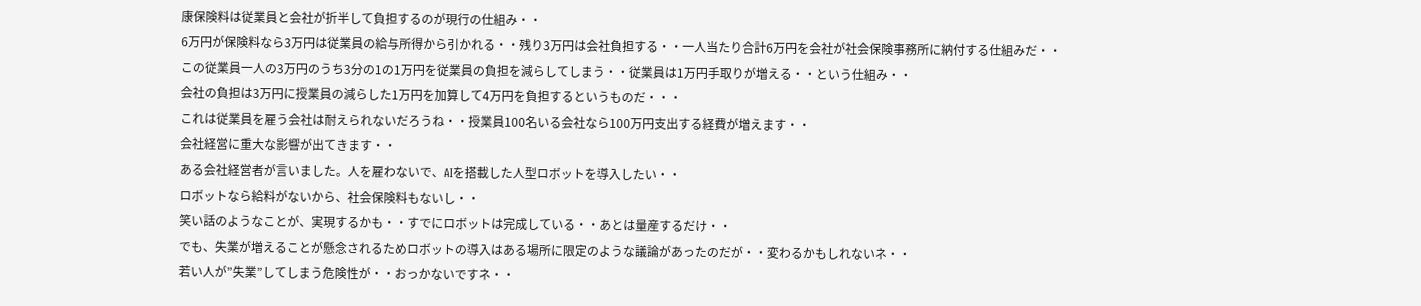康保険料は従業員と会社が折半して負担するのが現行の仕組み・・
6万円が保険料なら3万円は従業員の給与所得から引かれる・・残り3万円は会社負担する・・一人当たり合計6万円を会社が社会保険事務所に納付する仕組みだ・・
この従業員一人の3万円のうち3分の1の1万円を従業員の負担を減らしてしまう・・従業員は1万円手取りが増える・・という仕組み・・
会社の負担は3万円に授業員の減らした1万円を加算して4万円を負担するというものだ・・・
これは従業員を雇う会社は耐えられないだろうね・・授業員100名いる会社なら100万円支出する経費が増えます・・
会社経営に重大な影響が出てきます・・
ある会社経営者が言いました。人を雇わないで、AIを搭載した人型ロボットを導入したい・・
ロボットなら給料がないから、社会保険料もないし・・
笑い話のようなことが、実現するかも・・すでにロボットは完成している・・あとは量産するだけ・・
でも、失業が増えることが懸念されるためロボットの導入はある場所に限定のような議論があったのだが・・変わるかもしれないネ・・
若い人が”失業”してしまう危険性が・・おっかないですネ・・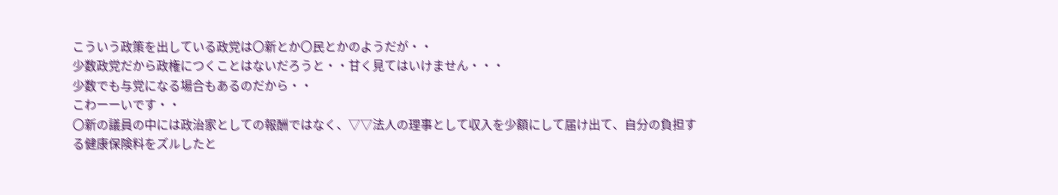こういう政策を出している政党は〇新とか〇民とかのようだが・・
少数政党だから政権につくことはないだろうと・・甘く見てはいけません・・・
少数でも与党になる場合もあるのだから・・
こわーーいです・・
〇新の議員の中には政治家としての報酬ではなく、▽▽法人の理事として収入を少額にして届け出て、自分の負担する健康保険料をズルしたと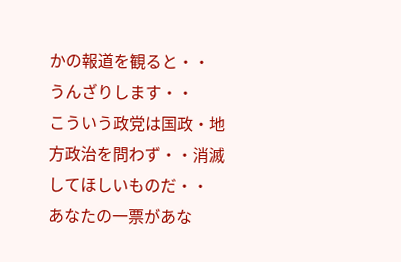かの報道を観ると・・
うんざりします・・
こういう政党は国政・地方政治を問わず・・消滅してほしいものだ・・
あなたの一票があな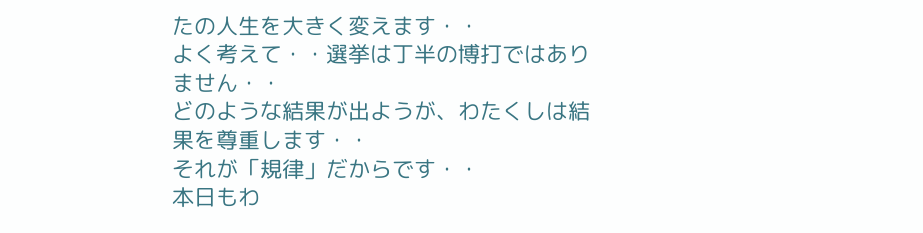たの人生を大きく変えます・・
よく考えて・・選挙は丁半の博打ではありません・・
どのような結果が出ようが、わたくしは結果を尊重します・・
それが「規律」だからです・・
本日もわ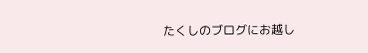たくしのブログにお越し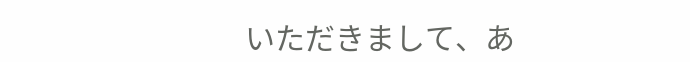いただきまして、あ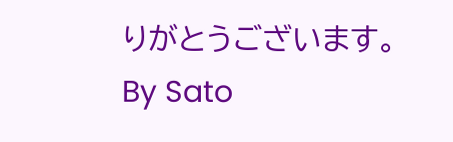りがとうございます。
By Sato